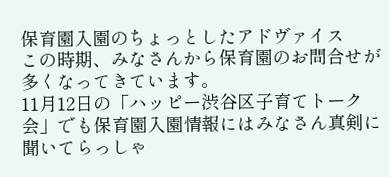保育園入園のちょっとしたアドヴァイス
この時期、みなさんから保育園のお問合せが多くなってきています。
11月12日の「ハッピー渋谷区子育てトーク会」でも保育園入園情報にはみなさん真剣に聞いてらっしゃ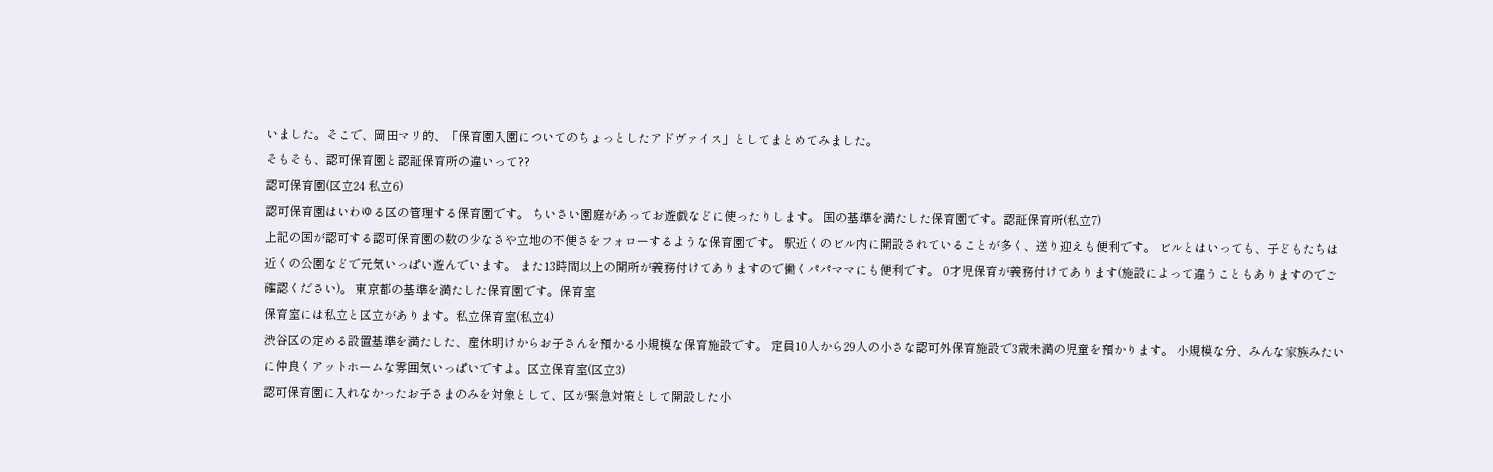いました。そこで、岡田マリ的、「保育園入園についてのちょっとしたアドヴァイス」としてまとめてみました。
そもそも、認可保育園と認証保育所の違いって??
認可保育園(区立24 私立6)
認可保育園はいわゆる区の管理する保育園です。 ちいさい園庭があってお遊戯などに使ったりします。 国の基準を満たした保育園です。認証保育所(私立7)
上記の国が認可する認可保育園の数の少なさや立地の不便さをフォローするような保育園です。 駅近くのビル内に開設されていることが多く、送り迎えも便利です。 ビルとはいっても、子どもたちは近くの公園などで元気いっぱい遊んでいます。 また13時間以上の開所が義務付けてありますので働くパパママにも便利です。 0才児保育が義務付けてあります(施設によって違うこともありますのでご確認ください)。 東京都の基準を満たした保育園です。保育室
保育室には私立と区立があります。私立保育室(私立4)
渋谷区の定める設置基準を満たした、産休明けからお子さんを預かる小規模な保育施設です。 定員10人から29人の小さな認可外保育施設で3歳未満の児童を預かります。 小規模な分、みんな家族みたいに仲良くアットホームな雰囲気いっぱいですよ。区立保育室(区立3)
認可保育園に入れなかったお子さまのみを対象として、区が緊急対策として開設した小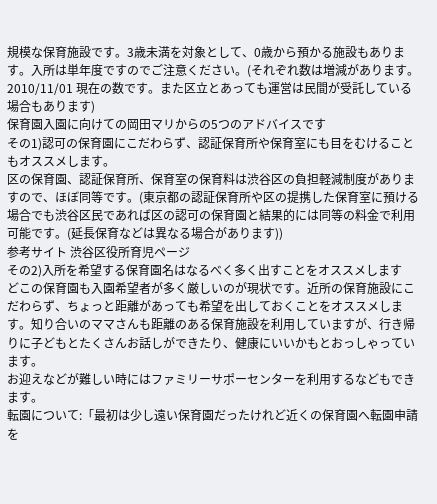規模な保育施設です。3歳未満を対象として、0歳から預かる施設もあります。入所は単年度ですのでご注意ください。(それぞれ数は増減があります。2010/11/01 現在の数です。また区立とあっても運営は民間が受託している場合もあります)
保育園入園に向けての岡田マリからの5つのアドバイスです
その1)認可の保育園にこだわらず、認証保育所や保育室にも目をむけることもオススメします。
区の保育園、認証保育所、保育室の保育料は渋谷区の負担軽減制度がありますので、ほぼ同等です。(東京都の認証保育所や区の提携した保育室に預ける場合でも渋谷区民であれば区の認可の保育園と結果的には同等の料金で利用可能です。(延長保育などは異なる場合があります))
参考サイト 渋谷区役所育児ページ
その2)入所を希望する保育園名はなるべく多く出すことをオススメします
どこの保育園も入園希望者が多く厳しいのが現状です。近所の保育施設にこだわらず、ちょっと距離があっても希望を出しておくことをオススメします。知り合いのママさんも距離のある保育施設を利用していますが、行き帰りに子どもとたくさんお話しができたり、健康にいいかもとおっしゃっています。
お迎えなどが難しい時にはファミリーサポーセンターを利用するなどもできます。
転園について:「最初は少し遠い保育園だったけれど近くの保育園へ転園申請を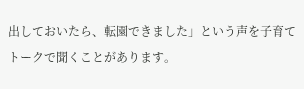出しておいたら、転園できました」という声を子育てトークで聞くことがあります。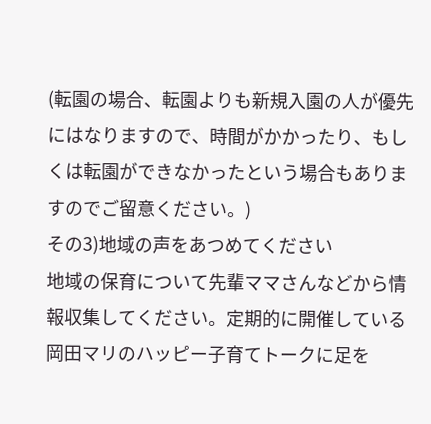(転園の場合、転園よりも新規入園の人が優先にはなりますので、時間がかかったり、もしくは転園ができなかったという場合もありますのでご留意ください。)
その3)地域の声をあつめてください
地域の保育について先輩ママさんなどから情報収集してください。定期的に開催している岡田マリのハッピー子育てトークに足を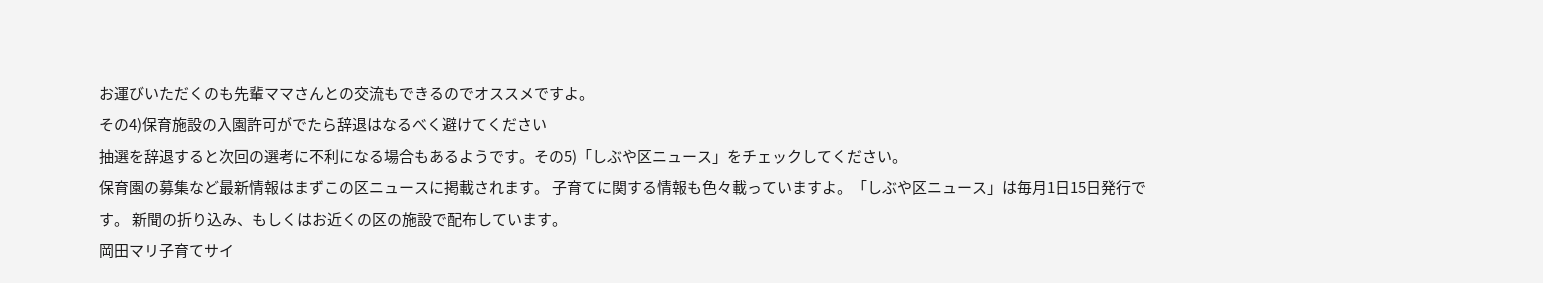お運びいただくのも先輩ママさんとの交流もできるのでオススメですよ。
その4)保育施設の入園許可がでたら辞退はなるべく避けてください
抽選を辞退すると次回の選考に不利になる場合もあるようです。その5)「しぶや区ニュース」をチェックしてください。
保育園の募集など最新情報はまずこの区ニュースに掲載されます。 子育てに関する情報も色々載っていますよ。「しぶや区ニュース」は毎月1日15日発行です。 新聞の折り込み、もしくはお近くの区の施設で配布しています。
岡田マリ子育てサイ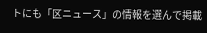トにも「区ニュース」の情報を選んで掲載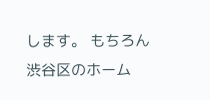します。 もちろん渋谷区のホーム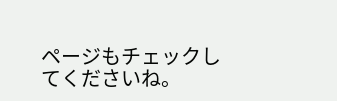ページもチェックしてくださいね。